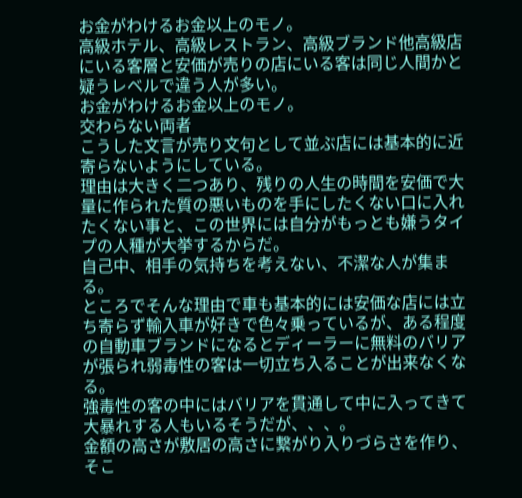お金がわけるお金以上のモノ。
高級ホテル、高級レストラン、高級ブランド他高級店にいる客層と安価が売りの店にいる客は同じ人間かと疑うレベルで違う人が多い。
お金がわけるお金以上のモノ。
交わらない両者
こうした文言が売り文句として並ぶ店には基本的に近寄らないようにしている。
理由は大きく二つあり、残りの人生の時間を安価で大量に作られた質の悪いものを手にしたくない口に入れたくない事と、この世界には自分がもっとも嫌うタイプの人種が大挙するからだ。
自己中、相手の気持ちを考えない、不潔な人が集まる。
ところでそんな理由で車も基本的には安価な店には立ち寄らず輸入車が好きで色々乗っているが、ある程度の自動車ブランドになるとディーラーに無料のバリアが張られ弱毒性の客は一切立ち入ることが出来なくなる。
強毒性の客の中にはバリアを貫通して中に入ってきて大暴れする人もいるそうだが、、、。
金額の高さが敷居の高さに繋がり入りづらさを作り、そこ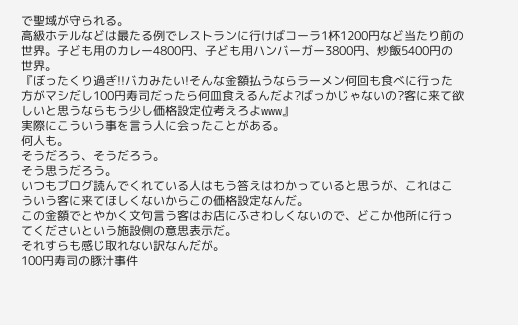で聖域が守られる。
高級ホテルなどは最たる例でレストランに行けばコーラ1杯1200円など当たり前の世界。子ども用のカレー4800円、子ども用ハンバーガー3800円、炒飯5400円の世界。
『ぼったくり過ぎ!!バカみたい!そんな金額払うならラーメン何回も食べに行った方がマシだし100円寿司だったら何皿食えるんだよ?ばっかじゃないの?客に来て欲しいと思うならもう少し価格設定位考えろよwww』
実際にこういう事を言う人に会ったことがある。
何人も。
そうだろう、そうだろう。
そう思うだろう。
いつもブログ読んでくれている人はもう答えはわかっていると思うが、これはこういう客に来てほしくないからこの価格設定なんだ。
この金額でとやかく文句言う客はお店にふさわしくないので、どこか他所に行ってくださいという施設側の意思表示だ。
それすらも感じ取れない訳なんだが。
100円寿司の豚汁事件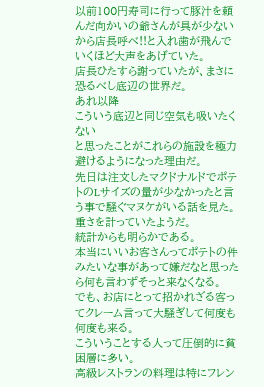以前100円寿司に行って豚汁を頼んだ向かいの爺さんが具が少ないから店長呼べ!!と入れ歯が飛んでいくほど大声をあげていた。
店長ひたすら謝っていたが、まさに恐るべし底辺の世界だ。
あれ以降
こういう底辺と同じ空気も吸いたくない
と思ったことがこれらの施設を極力避けるようになった理由だ。
先日は注文したマクドナルドでポテトのLサイズの量が少なかったと言う事で騒ぐマヌケがいる話を見た。重さを計っていたようだ。
統計からも明らかである。
本当にいいお客さんってポテトの件みたいな事があって嫌だなと思ったら何も言わずそっと来なくなる。
でも、お店にとって招かれざる客ってクレーム言って大騒ぎして何度も何度も来る。
こういうことする人って圧倒的に貧困層に多い。
高級レストランの料理は特にフレン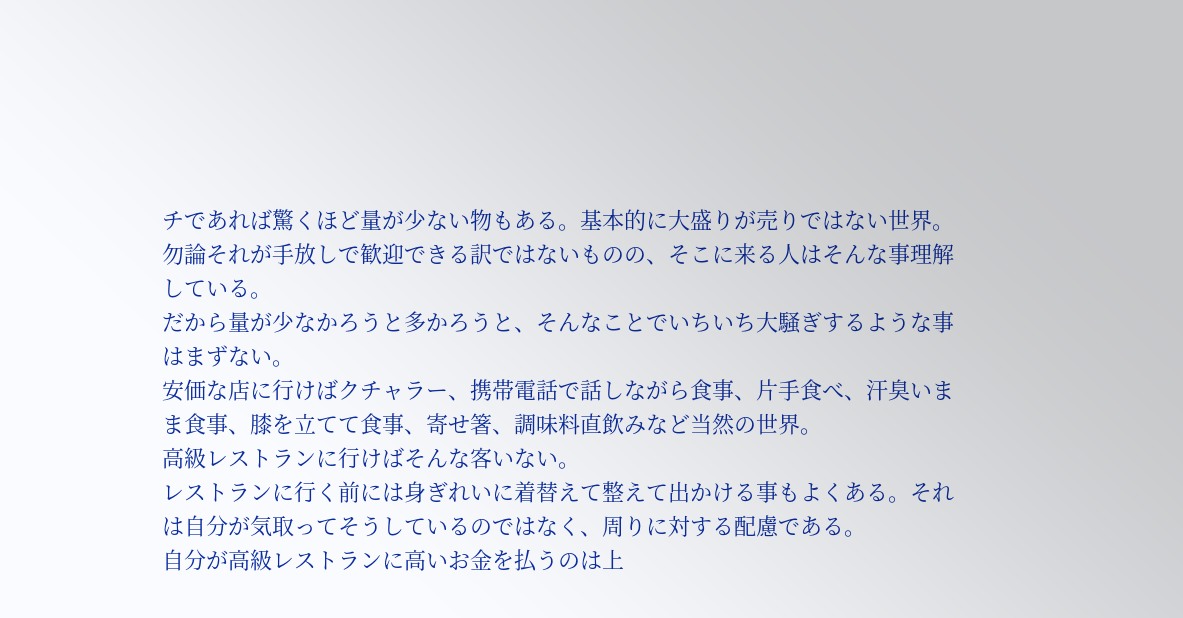チであれば驚くほど量が少ない物もある。基本的に大盛りが売りではない世界。勿論それが手放しで歓迎できる訳ではないものの、そこに来る人はそんな事理解している。
だから量が少なかろうと多かろうと、そんなことでいちいち大騒ぎするような事はまずない。
安価な店に行けばクチャラー、携帯電話で話しながら食事、片手食べ、汗臭いまま食事、膝を立てて食事、寄せ箸、調味料直飲みなど当然の世界。
高級レストランに行けばそんな客いない。
レストランに行く前には身ぎれいに着替えて整えて出かける事もよくある。それは自分が気取ってそうしているのではなく、周りに対する配慮である。
自分が高級レストランに高いお金を払うのは上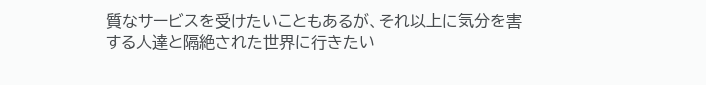質なサービスを受けたいこともあるが、それ以上に気分を害する人達と隔絶された世界に行きたい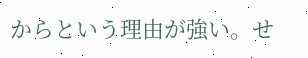からという理由が強い。せ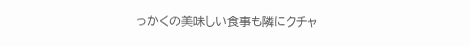っかくの美味しい食事も隣にクチャ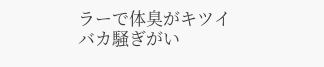ラーで体臭がキツイバカ騒ぎがい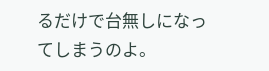るだけで台無しになってしまうのよ。